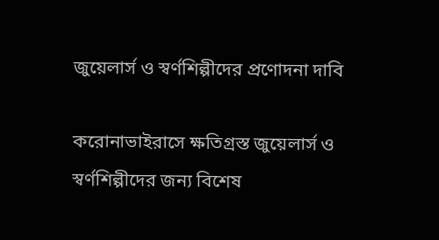জুয়েলার্স ও স্বর্ণশিল্পীদের প্রণোদনা দাবি

করোনাভাইরাসে ক্ষতিগ্রস্ত জুয়েলার্স ও স্বর্ণশিল্পীদের জন্য বিশেষ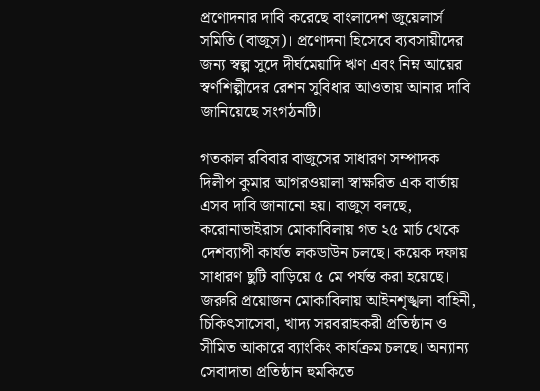প্রণোদনার দাবি করেছে বাংলাদেশ জুয়েলার্স সমিতি (বাজুস)। প্রণোদনা হিসেবে ব্যবসায়ীদের জন্য স্বল্প সুদে দীর্ঘমেয়াদি ঋণ এবং নিম্ন আয়ের স্বর্ণশিল্পীদের রেশন সুবিধার আওতায় আনার দাবি জানিয়েছে সংগঠনটি।

গতকাল রবিবার বাজুসের সাধারণ সম্পাদক দিলীপ কুমার আগরওয়ালা স্বাক্ষরিত এক বার্তায় এসব দাবি জানানো হয়। বাজুস বলছে, করোনাভাইরাস মোকাবিলায় গত ২৫ মার্চ থেকে দেশব্যাপী কার্যত লকডাউন চলছে। কয়েক দফায় সাধারণ ছুটি বাড়িয়ে ৫ মে পর্যন্ত করা হয়েছে। জরুরি প্রয়োজন মোকাবিলায় আইনশৃঙ্খলা বাহিনী, চিকিৎসাসেবা, খাদ্য সরবরাহকরী প্রতিষ্ঠান ও সীমিত আকারে ব্যাংকিং কার্যক্রম চলছে। অন্যান্য সেবাদাতা প্রতিষ্ঠান হুমকিতে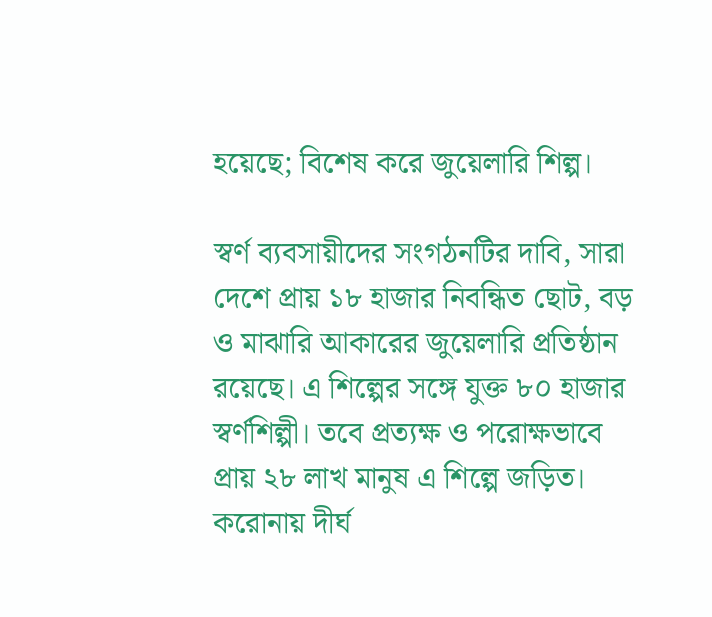হয়েছে; বিশেষ করে জুয়েলারি শিল্প।

স্বর্ণ ব্যবসায়ীদের সংগঠনটির দাবি, সারা দেশে প্রায় ১৮ হাজার নিবন্ধিত ছোট, বড় ও মাঝারি আকারের জুয়েলারি প্রতিষ্ঠান রয়েছে। এ শিল্পের সঙ্গে যুক্ত ৮০ হাজার স্বর্ণশিল্পী। তবে প্রত্যক্ষ ও পরোক্ষভাবে প্রায় ২৮ লাখ মানুষ এ শিল্পে জড়িত। করোনায় দীর্ঘ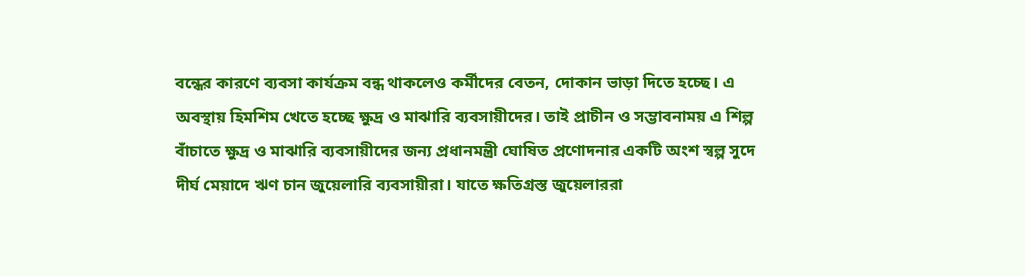বন্ধের কারণে ব্যবসা কার্যক্রম বন্ধ থাকলেও কর্মীদের বেতন, দোকান ভাড়া দিতে হচ্ছে। এ অবস্থায় হিমশিম খেতে হচ্ছে ক্ষুদ্র ও মাঝারি ব্যবসায়ীদের। তাই প্রাচীন ও সম্ভাবনাময় এ শিল্প বাঁচাতে ক্ষুদ্র ও মাঝারি ব্যবসায়ীদের জন্য প্রধানমন্ত্রী ঘোষিত প্রণোদনার একটি অংশ স্বল্প সুদে দীর্ঘ মেয়াদে ঋণ চান জুয়েলারি ব্যবসায়ীরা। যাতে ক্ষতিগ্রস্ত জুয়েলাররা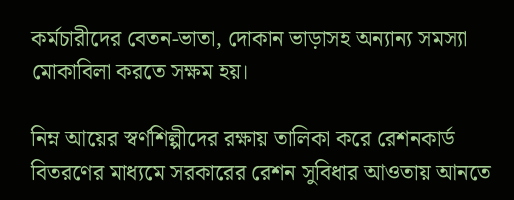কর্মচারীদের বেতন-ভাতা, দোকান ভাড়াসহ অন্যান্য সমস্যা মোকাবিলা করতে সক্ষম হয়।

নিম্ন আয়ের স্বর্ণশিল্পীদের রক্ষায় তালিকা করে রেশনকার্ড বিতরণের মাধ্যমে সরকারের রেশন সুবিধার আওতায় আনতে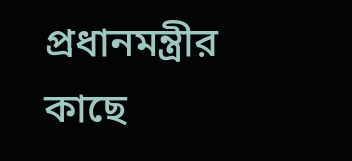প্রধানমন্ত্রীর কাছে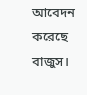আবেদন করেছে বাজুস।